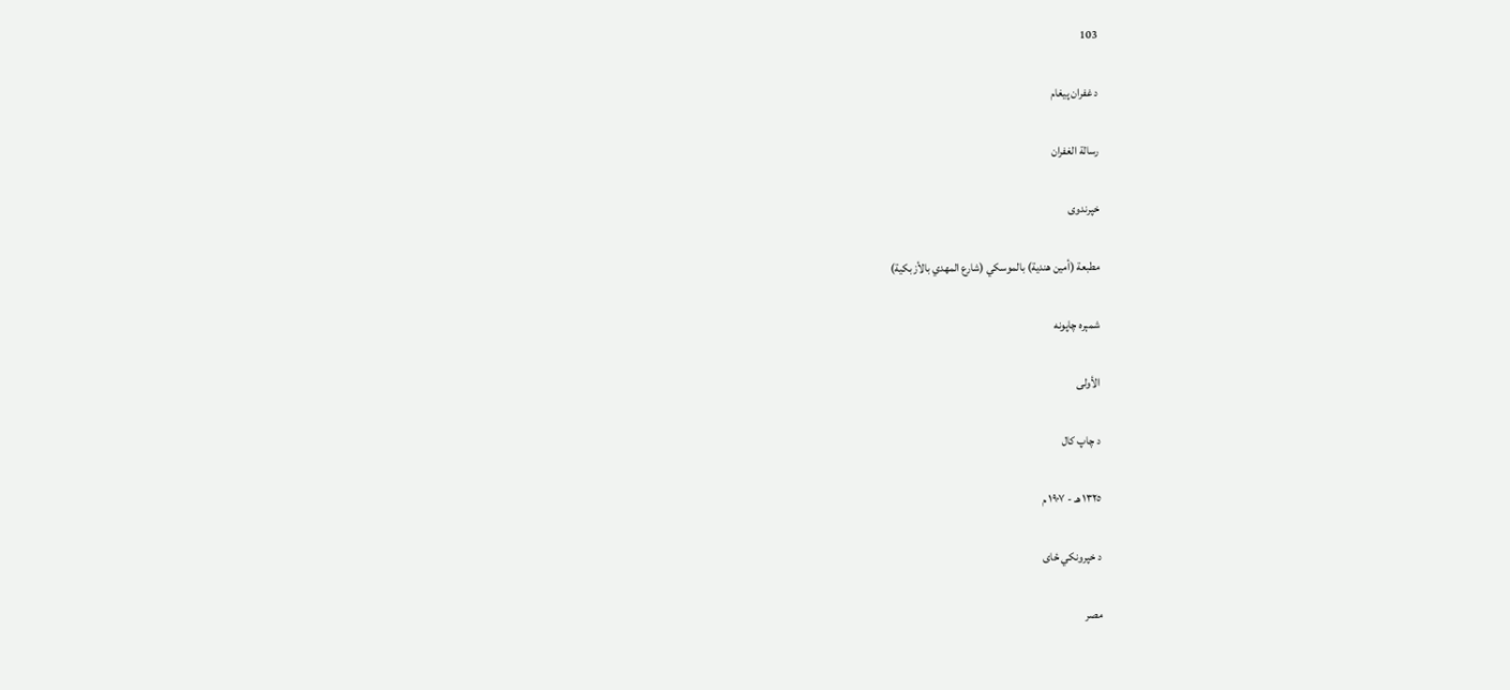103

د غفران پيغام

رسالة الغفران

خپرندوی

مطبعة (أمين هندية) بالموسكي (شارع المهدي بالأزبكية)

شمېره چاپونه

الأولى

د چاپ کال

١٣٢٥ هـ - ١٩٠٧ م

د خپرونکي ځای

مصر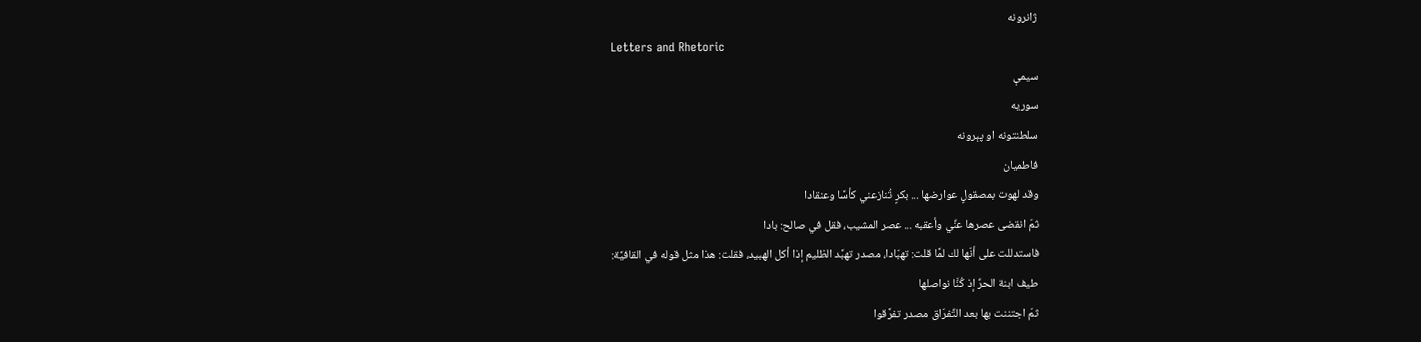ژانرونه
Letters and Rhetoric
سیمې
سوریه
سلطنتونه او پېرونه
فاطميان
وقد لهوت بمصقولٍ عوارضها ... بكرٍ تُنازعني كأسًا وعنقادا
ثمّ انقضى عصرها عنِّي وأعقبه ... عصر المشيب، فقل في صالح: بادا
فاستدللت على أنّها لك لمَّا قلت: تهبّادا، مصدر تهبَّد الظليم إذا أكل الهبيد، فقلت: هذا مثل قوله في القافيَّة:
طيف ابنة الحرِّ إذ كُنَّا نواصلها
ثمّ اجتننت بها بعد التِّفرّاق مصدر تفرَّقوا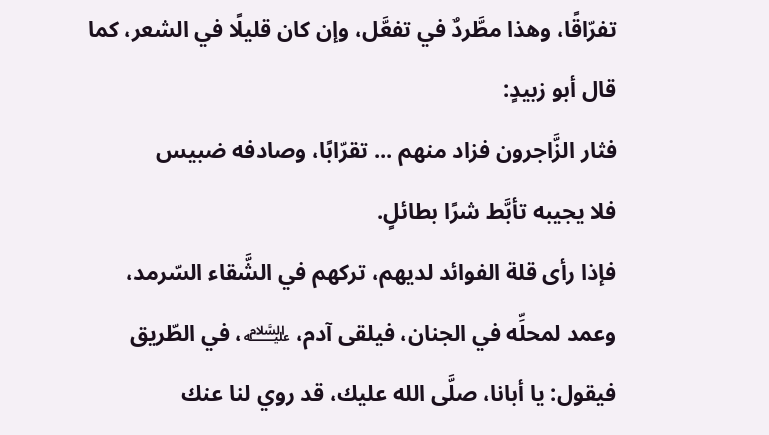تفرّاقًا، وهذا مطَّردٌ في تفعَّل، وإن كان قليلًا في الشعر، كما قال أبو زبيدٍ:
فثار الزَّاجرون فزاد منهم ... تقرّابًا، وصادفه ضبيس
فلا يجيبه تأبَّط شرًا بطائلٍ.
فإذا رأى قلة الفوائد لديهم، تركهم في الشَّقاء السّرمد، وعمد لمحلِّه في الجنان، فيلقى آدم، ﵇، في الطّريق فيقول: يا أبانا، صلَّى الله عليك، قد روي لنا عنك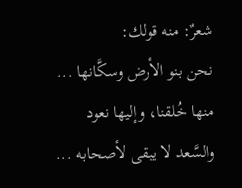شعرٌ: منه قولك:
نحن بنو الأرض وسكَّانها ... منها خُلقنا، وإليها نعود
والسَّعد لا يبقى لأصحابه ...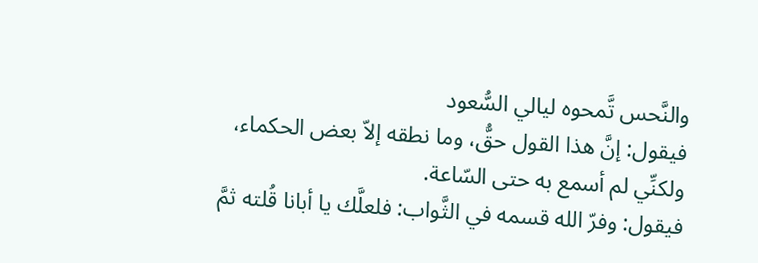والنَّحس تَّمحوه ليالي السُّعود
فيقول: إنَّ هذا القول حقُّ، وما نطقه إلاّ بعض الحكماء، ولكنِّي لم أسمع به حتى السّاعة.
فيقول: وفرّ الله قسمه في الثَّواب: فلعلَّك يا أبانا قُلته ثمَّ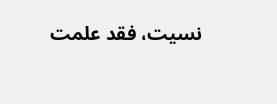نسيت، فقد علمت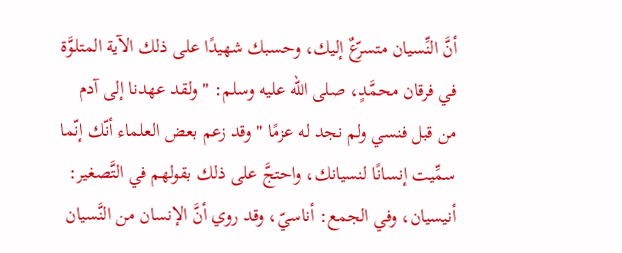أنَّ النِّسيان متسرّعٌ إليك، وحسبك شهيدًا على ذلك الآية المتلوَّة في فرقان محمَّدٍ، صلى الله عليه وسلم: " ولقد عهدنا إلى آدم من قبل فنسي ولم نجد له عزمًا " وقد زعم بعض العلماء أنّك إنّما سمِّيت إنسانًا لنسيانك، واحتجَّ على ذلك بقولهم في التَّصغير: أنيسيان، وفي الجمع: أناسيّ، وقد روي أنَّ الإنسان من النَّسيان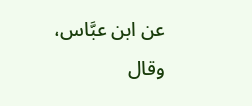عن ابن عبَّاس، وقال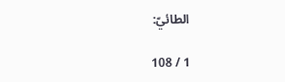الطائيّ:

1 / 108